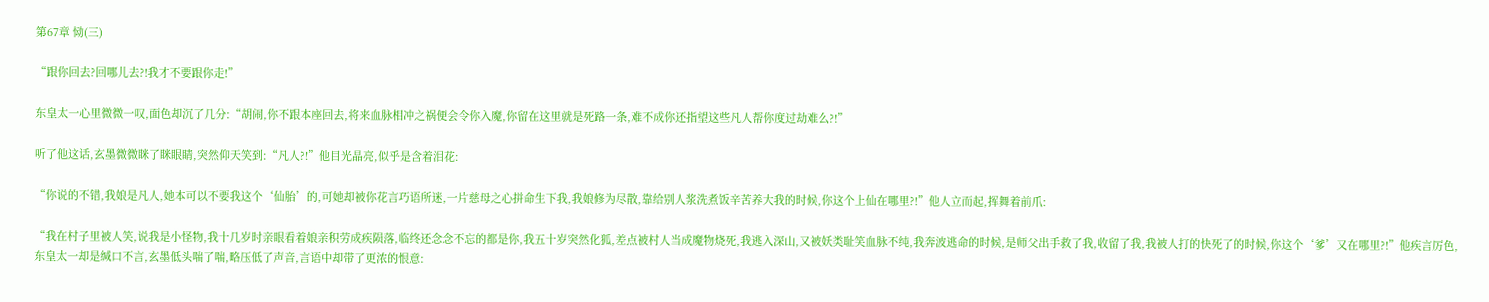第67章 恸(三)

“跟你回去?回哪儿去?!我才不要跟你走!”

东皇太一心里微微一叹,面色却沉了几分:“胡闹,你不跟本座回去,将来血脉相冲之祸便会令你入魔,你留在这里就是死路一条,难不成你还指望这些凡人帮你度过劫难么?!”

听了他这话,玄墨微微眯了眯眼睛,突然仰天笑到:“凡人?!”他目光晶亮,似乎是含着泪花:

“你说的不错,我娘是凡人,她本可以不要我这个‘仙胎’的,可她却被你花言巧语所迷,一片慈母之心拼命生下我,我娘修为尽散,靠给别人浆洗煮饭辛苦养大我的时候,你这个上仙在哪里?!”他人立而起,挥舞着前爪:

“我在村子里被人笑,说我是小怪物,我十几岁时亲眼看着娘亲积劳成疾陨落,临终还念念不忘的都是你,我五十岁突然化狐,差点被村人当成魔物烧死,我逃入深山,又被妖类耻笑血脉不纯,我奔波逃命的时候,是师父出手救了我,收留了我,我被人打的快死了的时候,你这个‘爹’又在哪里?!”他疾言厉色,东皇太一却是缄口不言,玄墨低头喘了喘,略压低了声音,言语中却带了更浓的恨意: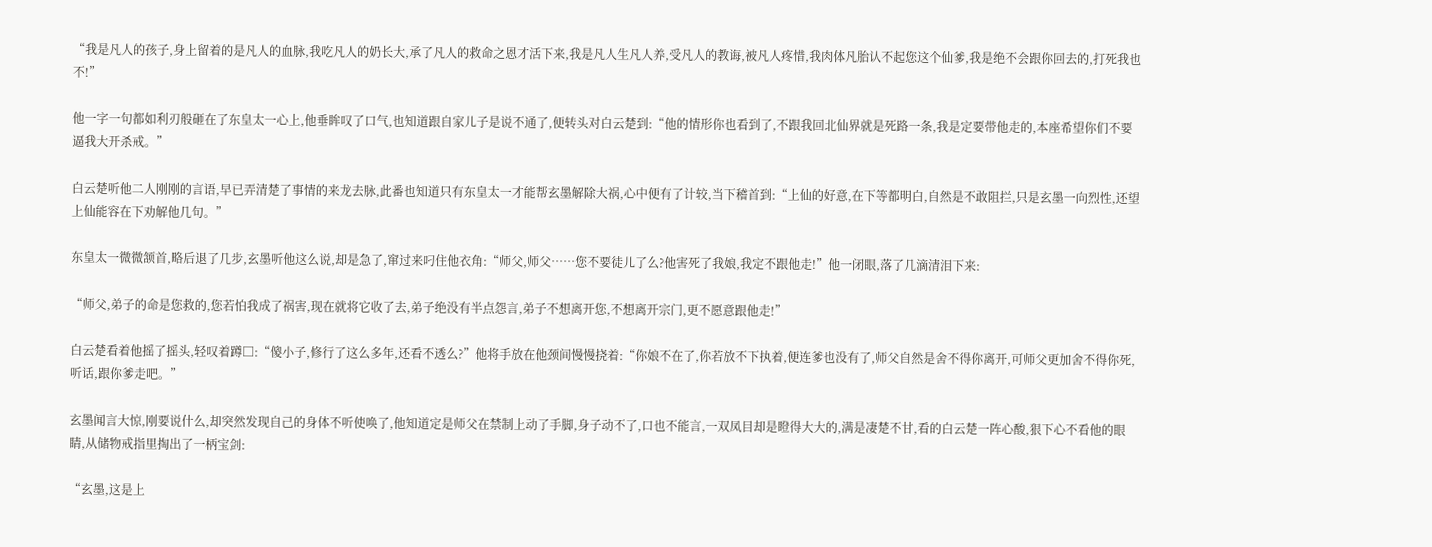“我是凡人的孩子,身上留着的是凡人的血脉,我吃凡人的奶长大,承了凡人的救命之恩才活下来,我是凡人生凡人养,受凡人的教诲,被凡人疼惜,我肉体凡胎认不起您这个仙爹,我是绝不会跟你回去的,打死我也不!”

他一字一句都如利刃般砸在了东皇太一心上,他垂眸叹了口气,也知道跟自家儿子是说不通了,便转头对白云楚到:“他的情形你也看到了,不跟我回北仙界就是死路一条,我是定要带他走的,本座希望你们不要逼我大开杀戒。”

白云楚听他二人刚刚的言语,早已弄清楚了事情的来龙去脉,此番也知道只有东皇太一才能帮玄墨解除大祸,心中便有了计较,当下稽首到:“上仙的好意,在下等都明白,自然是不敢阻拦,只是玄墨一向烈性,还望上仙能容在下劝解他几句。”

东皇太一微微颔首,略后退了几步,玄墨听他这么说,却是急了,窜过来叼住他衣角:“师父,师父……您不要徒儿了么?他害死了我娘,我定不跟他走!”他一闭眼,落了几滴清泪下来:

“师父,弟子的命是您救的,您若怕我成了祸害,现在就将它收了去,弟子绝没有半点怨言,弟子不想离开您,不想离开宗门,更不愿意跟他走!”

白云楚看着他摇了摇头,轻叹着蹲□:“傻小子,修行了这么多年,还看不透么?”他将手放在他颈间慢慢挠着:“你娘不在了,你若放不下执着,便连爹也没有了,师父自然是舍不得你离开,可师父更加舍不得你死,听话,跟你爹走吧。”

玄墨闻言大惊,刚要说什么,却突然发现自己的身体不听使唤了,他知道定是师父在禁制上动了手脚,身子动不了,口也不能言,一双凤目却是瞪得大大的,满是凄楚不甘,看的白云楚一阵心酸,狠下心不看他的眼睛,从储物戒指里掏出了一柄宝剑:

“玄墨,这是上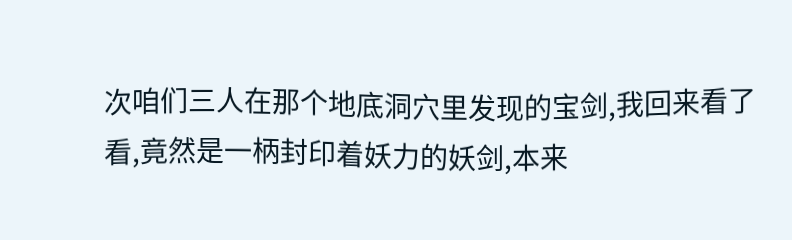次咱们三人在那个地底洞穴里发现的宝剑,我回来看了看,竟然是一柄封印着妖力的妖剑,本来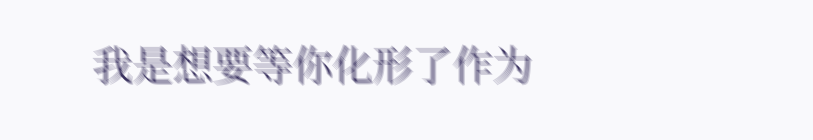我是想要等你化形了作为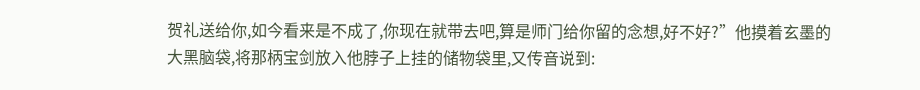贺礼送给你,如今看来是不成了,你现在就带去吧,算是师门给你留的念想,好不好?”他摸着玄墨的大黑脑袋,将那柄宝剑放入他脖子上挂的储物袋里,又传音说到: